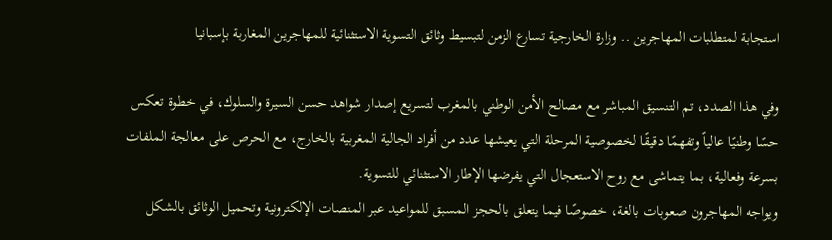استجابة لمتطلبات المهاجرين .. وزارة الخارجية تسارع الزمن لتبسيط وثائق التسوية الاستثنائية للمهاجرين المغاربة بإسبانيا

وفي هذا الصدد، تم التنسيق المباشر مع مصالح الأمن الوطني بالمغرب لتسريع إصدار شواهد حسن السيرة والسلوك، في خطوة تعكس حسًا وطنيًا عالياً وتفهمًا دقيقًا لخصوصية المرحلة التي يعيشها عدد من أفراد الجالية المغربية بالخارج، مع الحرص على معالجة الملفات بسرعة وفعالية، بما يتماشى مع روح الاستعجال التي يفرضها الإطار الاستثنائي للتسوية.
ويواجه المهاجرون صعوبات بالغة، خصوصًا فيما يتعلق بالحجز المسبق للمواعيد عبر المنصات الإلكترونية وتحميل الوثائق بالشكل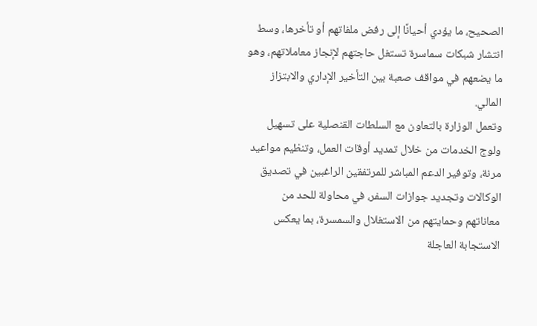الصحيح، ما يؤدي أحيانًا إلى رفض ملفاتهم أو تأخرها، وسط انتشار شبكات سماسرة تستغل حاجتهم لإنجاز معاملاتهم، وهو ما يضعهم في مواقف صعبة بين التأخير الإداري والابتزاز المالي.
وتعمل الوزارة بالتعاون مع السلطات القنصلية على تسهيل ولوج الخدمات من خلال تمديد أوقات العمل، وتنظيم مواعيد مرنة، وتوفير الدعم المباشر للمرتفقين الراغبين في تصديق الوكالات وتجديد جوازات السفر، في محاولة للحد من معاناتهم وحمايتهم من الاستغلال والسمسرة، بما يعكس الاستجابة العاجلة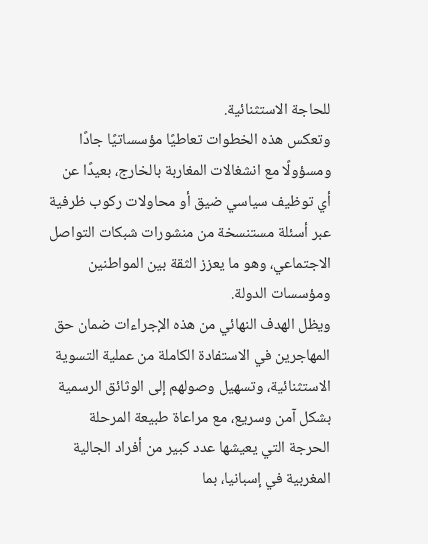للحاجة الاستثنائية.
وتعكس هذه الخطوات تعاطيًا مؤسساتيًا جادًا ومسؤولًا مع انشغالات المغاربة بالخارج، بعيدًا عن أي توظيف سياسي ضيق أو محاولات ركوب ظرفية عبر أسئلة مستنسخة من منشورات شبكات التواصل الاجتماعي، وهو ما يعزز الثقة بين المواطنين ومؤسسات الدولة.
ويظل الهدف النهائي من هذه الإجراءات ضمان حق المهاجرين في الاستفادة الكاملة من عملية التسوية الاستثنائية، وتسهيل وصولهم إلى الوثائق الرسمية بشكل آمن وسريع، مع مراعاة طبيعة المرحلة الحرجة التي يعيشها عدد كبير من أفراد الجالية المغربية في إسبانيا، بما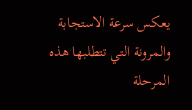يعكس سرعة الاستجابة والمرونة التي تتطلبها هذه المرحلة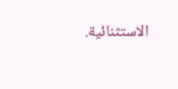الاستثنائية.